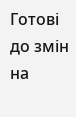Готові до змін на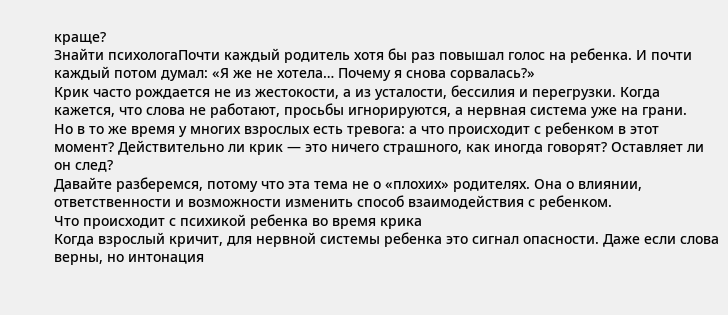краще?
Знайти психологаПочти каждый родитель хотя бы раз повышал голос на ребенка. И почти каждый потом думал: «Я же не хотела… Почему я снова сорвалась?»
Крик часто рождается не из жестокости, а из усталости, бессилия и перегрузки. Когда кажется, что слова не работают, просьбы игнорируются, а нервная система уже на грани.
Но в то же время у многих взрослых есть тревога: а что происходит с ребенком в этот момент? Действительно ли крик — это ничего страшного, как иногда говорят? Оставляет ли он след?
Давайте разберемся, потому что эта тема не о «плохих» родителях. Она о влиянии, ответственности и возможности изменить способ взаимодействия с ребенком.
Что происходит с психикой ребенка во время крика
Когда взрослый кричит, для нервной системы ребенка это сигнал опасности. Даже если слова верны, но интонация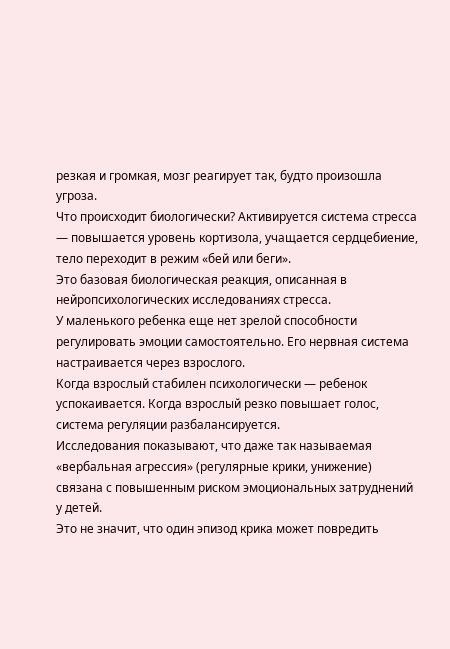резкая и громкая, мозг реагирует так, будто произошла угроза.
Что происходит биологически? Активируется система стресса — повышается уровень кортизола, учащается сердцебиение, тело переходит в режим «бей или беги».
Это базовая биологическая реакция, описанная в нейропсихологических исследованиях стресса.
У маленького ребенка еще нет зрелой способности регулировать эмоции самостоятельно. Его нервная система настраивается через взрослого.
Когда взрослый стабилен психологически — ребенок успокаивается. Когда взрослый резко повышает голос, система регуляции разбалансируется.
Исследования показывают, что даже так называемая «вербальная агрессия» (регулярные крики, унижение) связана с повышенным риском эмоциональных затруднений у детей.
Это не значит, что один эпизод крика может повредить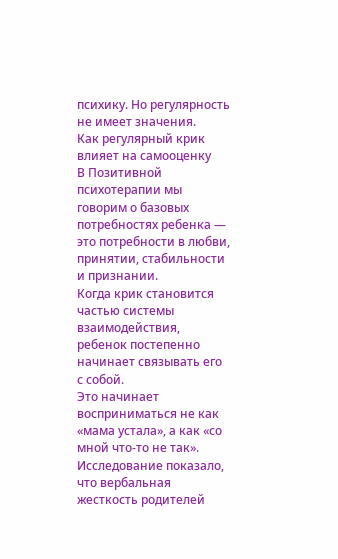психику. Но регулярность не имеет значения.
Как регулярный крик влияет на самооценку
В Позитивной психотерапии мы говорим о базовых потребностях ребенка — это потребности в любви, принятии, стабильности и признании.
Когда крик становится частью системы взаимодействия, ребенок постепенно начинает связывать его с собой.
Это начинает восприниматься не как «мама устала», а как «со мной что-то не так».
Исследование показало, что вербальная жесткость родителей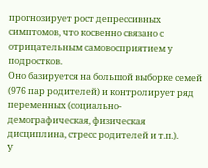прогнозирует рост депрессивных симптомов, что косвенно связано с отрицательным самовосприятием у подростков.
Оно базируется на большой выборке семей (976 пар родителей) и контролирует ряд переменных (социально-демографическая, физическая дисциплина, стресс родителей и т.п.).
У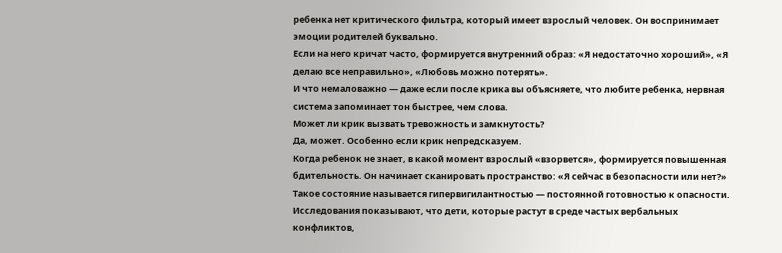ребенка нет критического фильтра, который имеет взрослый человек. Он воспринимает эмоции родителей буквально.
Если на него кричат часто, формируется внутренний образ: «Я недостаточно хороший», «Я делаю все неправильно», «Любовь можно потерять».
И что немаловажно — даже если после крика вы объясняете, что любите ребенка, нервная система запоминает тон быстрее, чем слова.
Может ли крик вызвать тревожность и замкнутость?
Да, может. Особенно если крик непредсказуем.
Когда ребенок не знает, в какой момент взрослый «взорвется», формируется повышенная бдительность. Он начинает сканировать пространство: «Я сейчас в безопасности или нет?»
Такое состояние называется гипервигилантностью — постоянной готовностью к опасности.
Исследования показывают, что дети, которые растут в среде частых вербальных конфликтов,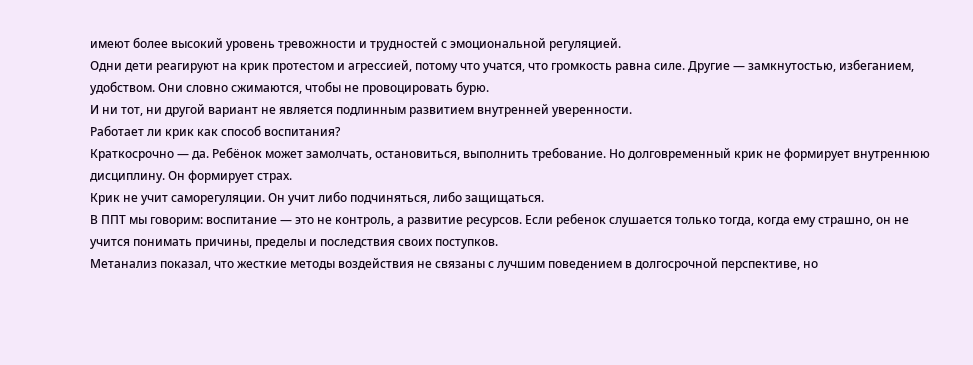имеют более высокий уровень тревожности и трудностей с эмоциональной регуляцией.
Одни дети реагируют на крик протестом и агрессией, потому что учатся, что громкость равна силе. Другие — замкнутостью, избеганием, удобством. Они словно сжимаются, чтобы не провоцировать бурю.
И ни тот, ни другой вариант не является подлинным развитием внутренней уверенности.
Работает ли крик как способ воспитания?
Краткосрочно — да. Ребёнок может замолчать, остановиться, выполнить требование. Но долговременный крик не формирует внутреннюю дисциплину. Он формирует страх.
Крик не учит саморегуляции. Он учит либо подчиняться, либо защищаться.
В ППТ мы говорим: воспитание — это не контроль, а развитие ресурсов. Если ребенок слушается только тогда, когда ему страшно, он не учится понимать причины, пределы и последствия своих поступков.
Метанализ показал, что жесткие методы воздействия не связаны с лучшим поведением в долгосрочной перспективе, но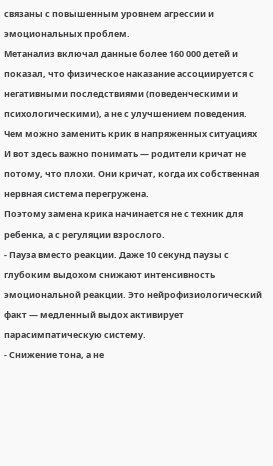связаны с повышенным уровнем агрессии и эмоциональных проблем.
Метанализ включал данные более 160 000 детей и показал, что физическое наказание ассоциируется с негативными последствиями (поведенческими и психологическими), а не с улучшением поведения.
Чем можно заменить крик в напряженных ситуациях
И вот здесь важно понимать — родители кричат не потому, что плохи. Они кричат, когда их собственная нервная система перегружена.
Поэтому замена крика начинается не с техник для ребенка, а с регуляции взрослого.
- Пауза вместо реакции. Даже 10 секунд паузы с глубоким выдохом снижают интенсивность эмоциональной реакции. Это нейрофизиологический факт — медленный выдох активирует парасимпатическую систему.
- Снижение тона, а не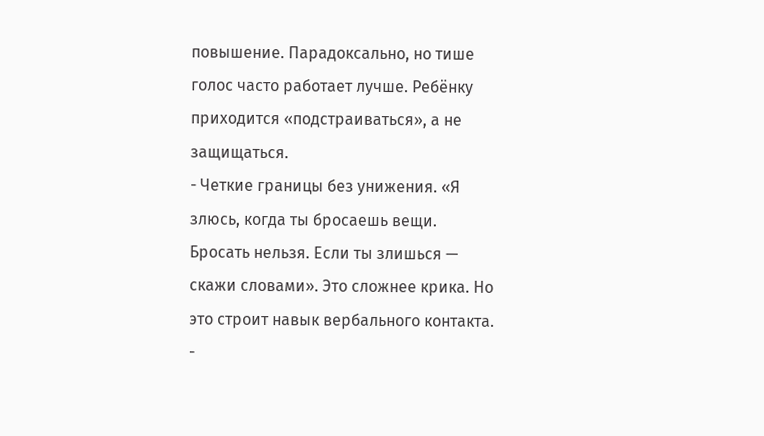повышение. Парадоксально, но тише голос часто работает лучше. Ребёнку приходится «подстраиваться», а не защищаться.
- Четкие границы без унижения. «Я злюсь, когда ты бросаешь вещи. Бросать нельзя. Если ты злишься — скажи словами». Это сложнее крика. Но это строит навык вербального контакта.
-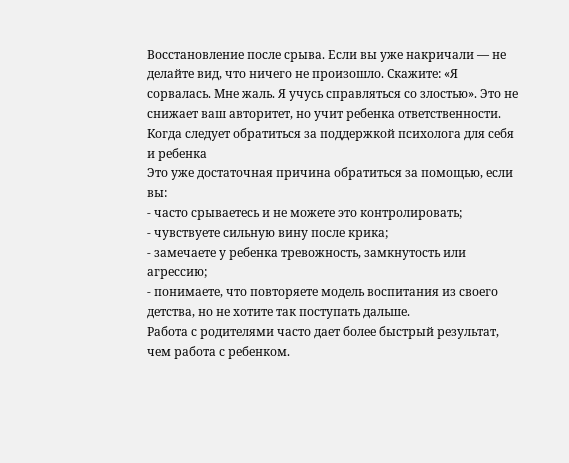Восстановление после срыва. Если вы уже накричали — не делайте вид, что ничего не произошло. Скажите: «Я сорвалась. Мне жаль. Я учусь справляться со злостью». Это не снижает ваш авторитет, но учит ребенка ответственности.
Когда следует обратиться за поддержкой психолога для себя и ребенка
Это уже достаточная причина обратиться за помощью, если вы:
- часто срываетесь и не можете это контролировать;
- чувствуете сильную вину после крика;
- замечаете у ребенка тревожность, замкнутость или агрессию;
- понимаете, что повторяете модель воспитания из своего детства, но не хотите так поступать дальше.
Работа с родителями часто дает более быстрый результат, чем работа с ребенком.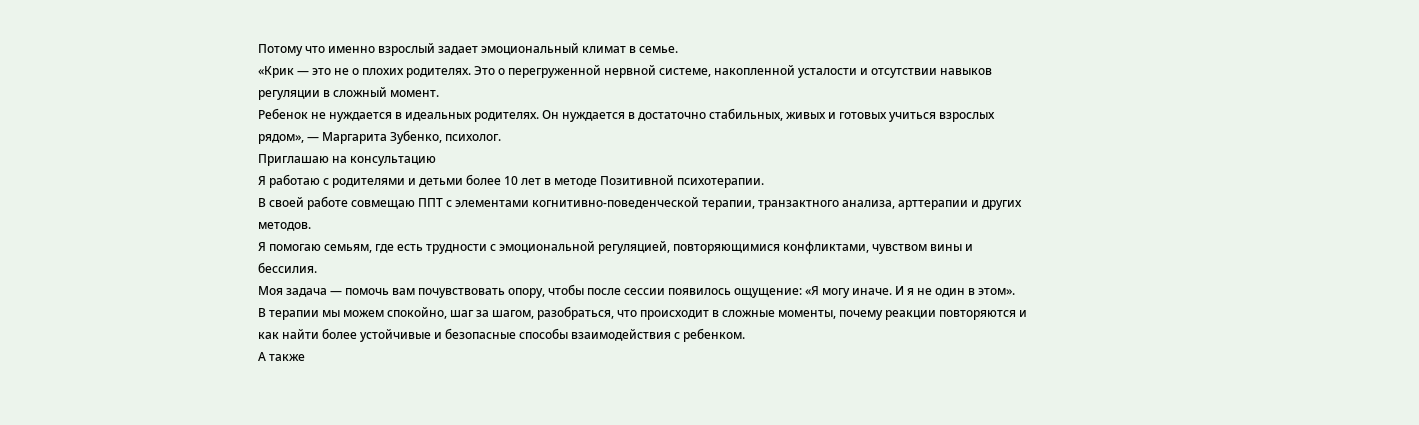Потому что именно взрослый задает эмоциональный климат в семье.
«Крик — это не о плохих родителях. Это о перегруженной нервной системе, накопленной усталости и отсутствии навыков регуляции в сложный момент.
Ребенок не нуждается в идеальных родителях. Он нуждается в достаточно стабильных, живых и готовых учиться взрослых рядом», — Маргарита Зубенко, психолог.
Приглашаю на консультацию
Я работаю с родителями и детьми более 10 лет в методе Позитивной психотерапии.
В своей работе совмещаю ППТ с элементами когнитивно-поведенческой терапии, транзактного анализа, арттерапии и других методов.
Я помогаю семьям, где есть трудности с эмоциональной регуляцией, повторяющимися конфликтами, чувством вины и бессилия.
Моя задача — помочь вам почувствовать опору, чтобы после сессии появилось ощущение: «Я могу иначе. И я не один в этом».
В терапии мы можем спокойно, шаг за шагом, разобраться, что происходит в сложные моменты, почему реакции повторяются и как найти более устойчивые и безопасные способы взаимодействия с ребенком.
А также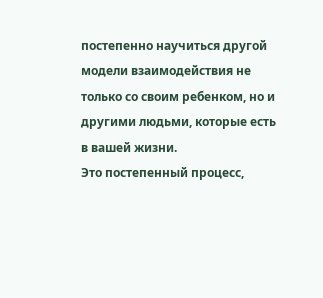постепенно научиться другой модели взаимодействия не только со своим ребенком, но и другими людьми, которые есть в вашей жизни.
Это постепенный процесс,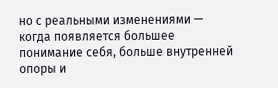но с реальными изменениями — когда появляется большее понимание себя, больше внутренней опоры и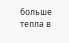больше тепла в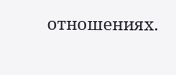отношениях.